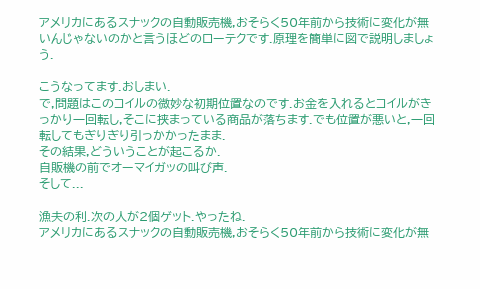アメリカにあるスナックの自動販売機,おそらく50年前から技術に変化が無いんじゃないのかと言うほどのローテクです.原理を簡単に図で説明しましょう.

こうなってます.おしまい.
で,問題はこのコイルの微妙な初期位置なのです.お金を入れるとコイルがきっかり一回転し,そこに挟まっている商品が落ちます.でも位置が悪いと,一回転してもぎりぎり引っかかったまま.
その結果,どういうことが起こるか.
自販機の前でオーマイガッの叫び声.
そして...

漁夫の利.次の人が2個ゲット.やったね.
アメリカにあるスナックの自動販売機,おそらく50年前から技術に変化が無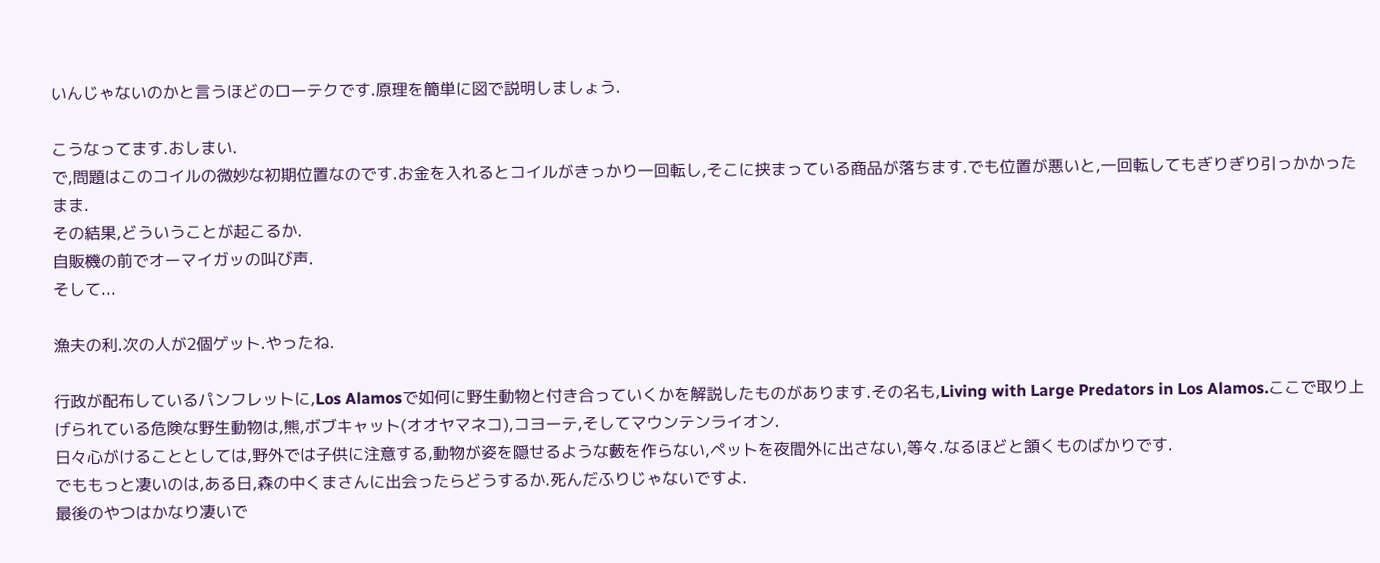いんじゃないのかと言うほどのローテクです.原理を簡単に図で説明しましょう.

こうなってます.おしまい.
で,問題はこのコイルの微妙な初期位置なのです.お金を入れるとコイルがきっかり一回転し,そこに挟まっている商品が落ちます.でも位置が悪いと,一回転してもぎりぎり引っかかったまま.
その結果,どういうことが起こるか.
自販機の前でオーマイガッの叫び声.
そして...

漁夫の利.次の人が2個ゲット.やったね.

行政が配布しているパンフレットに,Los Alamosで如何に野生動物と付き合っていくかを解説したものがあります.その名も,Living with Large Predators in Los Alamos.ここで取り上げられている危険な野生動物は,熊,ボブキャット(オオヤマネコ),コヨーテ,そしてマウンテンライオン.
日々心がけることとしては,野外では子供に注意する,動物が姿を隠せるような藪を作らない,ペットを夜間外に出さない,等々.なるほどと頷くものばかりです.
でももっと凄いのは,ある日,森の中くまさんに出会ったらどうするか.死んだふりじゃないですよ.
最後のやつはかなり凄いで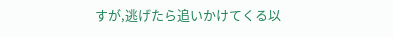すが,逃げたら追いかけてくる以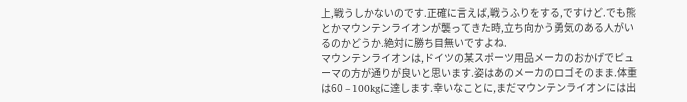上,戦うしかないのです.正確に言えば,戦うふりをする,ですけど.でも熊とかマウンテンライオンが襲ってきた時,立ち向かう勇気のある人がいるのかどうか.絶対に勝ち目無いですよね.
マウンテンライオンは,ドイツの某スポーツ用品メーカのおかげでピューマの方が通りが良いと思います.姿はあのメーカのロゴそのまま.体重は60 – 100kgに達します.幸いなことに,まだマウンテンライオンには出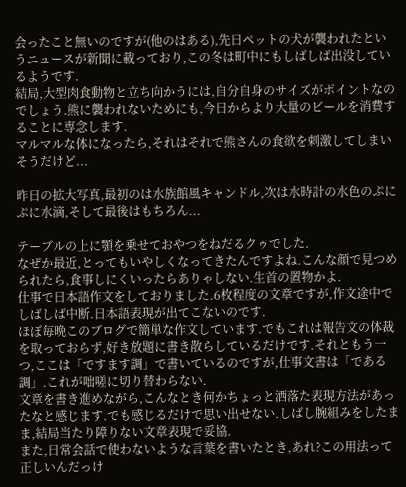会ったこと無いのですが(他のはある),先日ペットの犬が襲われたというニュースが新聞に載っており,この冬は町中にもしばしば出没しているようです.
結局,大型肉食動物と立ち向かうには,自分自身のサイズがポイントなのでしょう.熊に襲われないためにも,今日からより大量のビールを消費することに専念します.
マルマルな体になったら,それはそれで熊さんの食欲を刺激してしまいそうだけど...

昨日の拡大写真,最初のは水族館風キャンドル,次は水時計の水色のぷにぷに水滴,そして最後はもちろん...

テーブルの上に顎を乗せておやつをねだるクゥでした.
なぜか最近,とってもいやしくなってきたんですよね.こんな顔で見つめられたら,食事しにくいったらありゃしない.生首の置物かよ.
仕事で日本語作文をしておりました.6枚程度の文章ですが,作文途中でしばしば中断.日本語表現が出てこないのです.
ほぼ毎晩このブログで簡単な作文しています.でもこれは報告文の体裁を取っておらず,好き放題に書き散らしているだけです.それともう一つ,ここは「ですます調」で書いているのですが,仕事文書は「である調」.これが咄嗟に切り替わらない.
文章を書き進めながら,こんなとき何かちょっと洒落た表現方法があったなと感じます.でも感じるだけで思い出せない.しばし腕組みをしたまま,結局当たり障りない文章表現で妥協.
また,日常会話で使わないような言葉を書いたとき,あれ?この用法って正しいんだっけ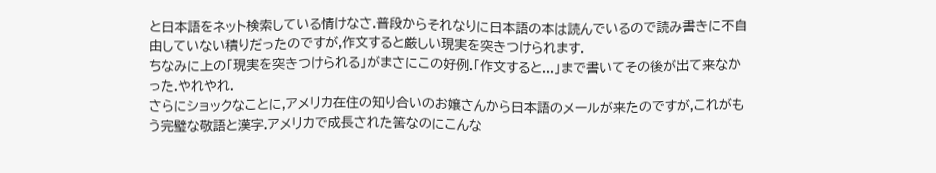と日本語をネット検索している情けなさ.普段からそれなりに日本語の本は読んでいるので読み書きに不自由していない積りだったのですが,作文すると厳しい現実を突きつけられます.
ちなみに上の「現実を突きつけられる」がまさにこの好例.「作文すると...」まで書いてその後が出て来なかった.やれやれ.
さらにショックなことに,アメリカ在住の知り合いのお嬢さんから日本語のメールが来たのですが,これがもう完璧な敬語と漢字.アメリカで成長された筈なのにこんな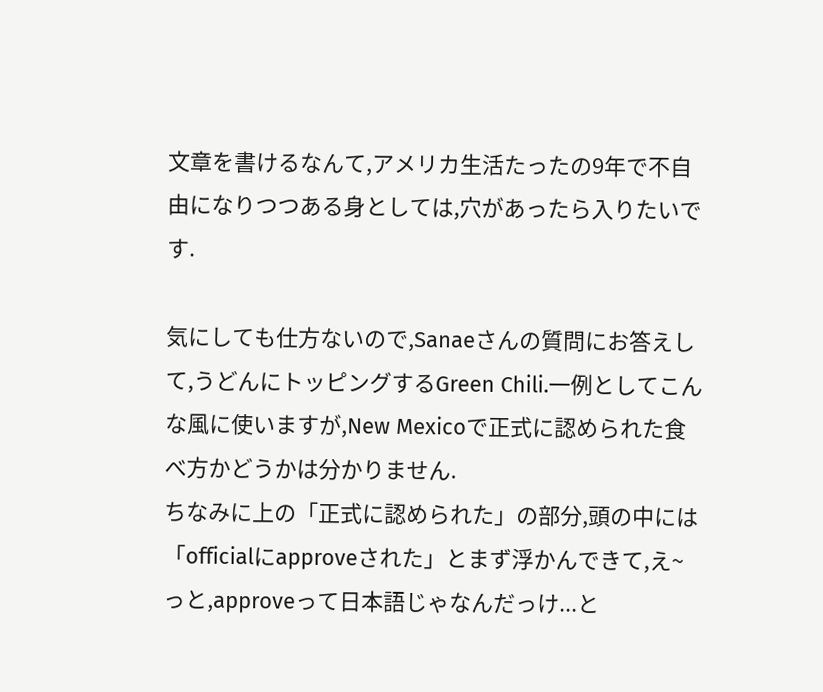文章を書けるなんて,アメリカ生活たったの9年で不自由になりつつある身としては,穴があったら入りたいです.

気にしても仕方ないので,Sanaeさんの質問にお答えして,うどんにトッピングするGreen Chili.一例としてこんな風に使いますが,New Mexicoで正式に認められた食べ方かどうかは分かりません.
ちなみに上の「正式に認められた」の部分,頭の中には「officialにapproveされた」とまず浮かんできて,え~っと,approveって日本語じゃなんだっけ...と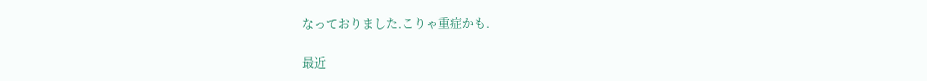なっておりました.こりゃ重症かも.

最近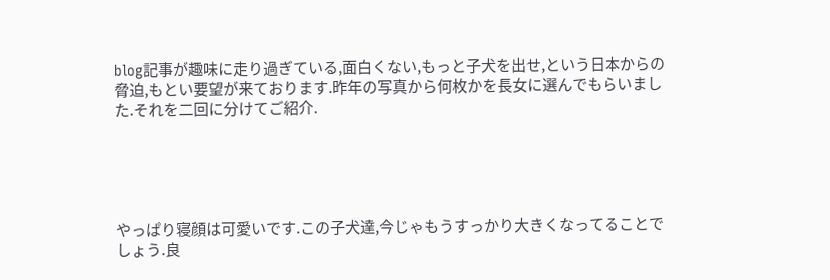blog記事が趣味に走り過ぎている,面白くない,もっと子犬を出せ,という日本からの脅迫,もとい要望が来ております.昨年の写真から何枚かを長女に選んでもらいました.それを二回に分けてご紹介.





やっぱり寝顔は可愛いです.この子犬達,今じゃもうすっかり大きくなってることでしょう.良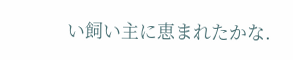い飼い主に恵まれたかな.